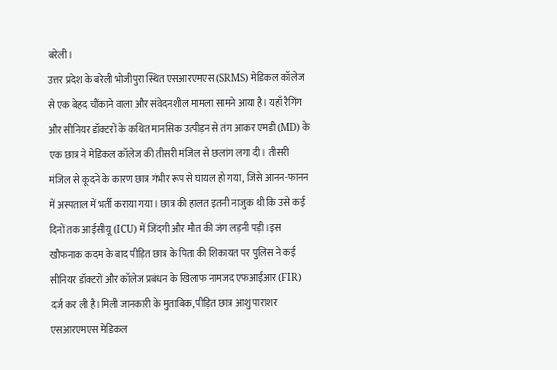बरेली।
उत्तर प्रदेश के बरेली भोजीपुरा स्थित एसआरएमएस (SRMS) मेडिकल कॉलेज से एक बेहद चौंकाने वाला और संवेदनशील मामला सामने आया है। यहाँ रैगिंग और सीनियर डॉक्टरों के कथित मानसिक उत्पीड़न से तंग आकर एमडी (MD) के एक छात्र ने मेडिकल कॉलेज की तीसरी मंजिल से छलांग लगा दी। तीसरी मंजिल से कूदने के कारण छात्र गंभीर रूप से घायल हो गया, जिसे आनन-फानन में अस्पताल में भर्ती कराया गया। छात्र की हालत इतनी नाजुक थी कि उसे कई दिनों तक आईसीयू (ICU) में जिंदगी और मौत की जंग लड़नी पड़ी।इस खौफनाक कदम के बाद पीड़ित छात्र के पिता की शिकायत पर पुलिस ने कई सीनियर डॉक्टरों और कॉलेज प्रबंधन के खिलाफ नामजद एफआईआर (FIR) दर्ज कर ली है।मिली जानकारी के मुताबिक, पीड़ित छात्र आशु पाराशर एसआरएमएस मेडिकल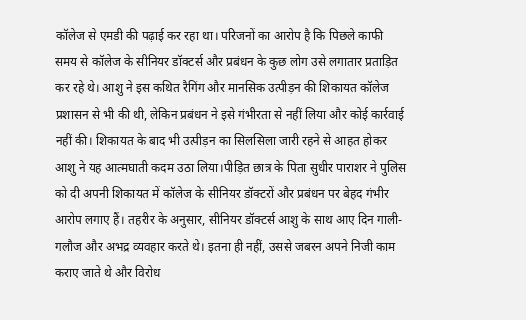कॉलेज से एमडी की पढ़ाई कर रहा था। परिजनों का आरोप है कि पिछले काफी समय से कॉलेज के सीनियर डॉक्टर्स और प्रबंधन के कुछ लोग उसे लगातार प्रताड़ित कर रहे थे। आशु ने इस कथित रैगिंग और मानसिक उत्पीड़न की शिकायत कॉलेज प्रशासन से भी की थी, लेकिन प्रबंधन ने इसे गंभीरता से नहीं लिया और कोई कार्रवाई नहीं की। शिकायत के बाद भी उत्पीड़न का सिलसिला जारी रहने से आहत होकर आशु ने यह आत्मघाती कदम उठा लिया।पीड़ित छात्र के पिता सुधीर पाराशर ने पुलिस को दी अपनी शिकायत में कॉलेज के सीनियर डॉक्टरों और प्रबंधन पर बेहद गंभीर आरोप लगाए हैं। तहरीर के अनुसार, सीनियर डॉक्टर्स आशु के साथ आए दिन गाली-गलौज और अभद्र व्यवहार करते थे। इतना ही नहीं, उससे जबरन अपने निजी काम कराए जाते थे और विरोध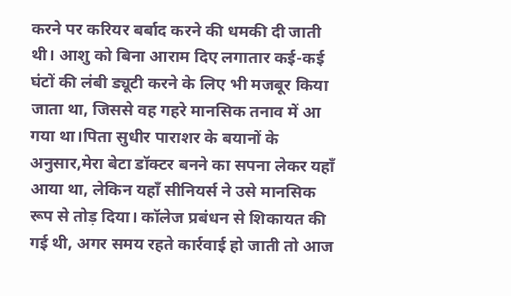करने पर करियर बर्बाद करने की धमकी दी जाती थी। आशु को बिना आराम दिए लगातार कई-कई घंटों की लंबी ड्यूटी करने के लिए भी मजबूर किया जाता था, जिससे वह गहरे मानसिक तनाव में आ गया था।पिता सुधीर पाराशर के बयानों के अनुसार,मेरा बेटा डॉक्टर बनने का सपना लेकर यहाँ आया था, लेकिन यहाँ सीनियर्स ने उसे मानसिक रूप से तोड़ दिया। कॉलेज प्रबंधन से शिकायत की गई थी, अगर समय रहते कार्रवाई हो जाती तो आज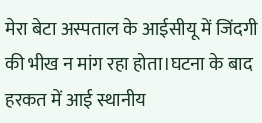मेरा बेटा अस्पताल के आईसीयू में जिंदगी की भीख न मांग रहा होता।घटना के बाद हरकत में आई स्थानीय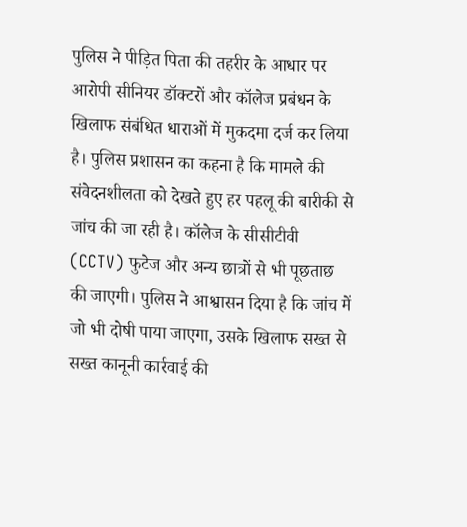पुलिस ने पीड़ित पिता की तहरीर के आधार पर आरोपी सीनियर डॉक्टरों और कॉलेज प्रबंधन के खिलाफ संबंधित धाराओं में मुकदमा दर्ज कर लिया है। पुलिस प्रशासन का कहना है कि मामले की संवेदनशीलता को देखते हुए हर पहलू की बारीकी से जांच की जा रही है। कॉलेज के सीसीटीवी (CCTV) फुटेज और अन्य छात्रों से भी पूछताछ की जाएगी। पुलिस ने आश्वासन दिया है कि जांच में जो भी दोषी पाया जाएगा, उसके खिलाफ सख्त से सख्त कानूनी कार्रवाई की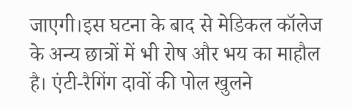जाएगी।इस घटना के बाद से मेडिकल कॉलेज के अन्य छात्रों में भी रोष और भय का माहौल है। एंटी-रैगिंग दावों की पोल खुलने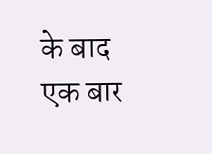के बाद एक बार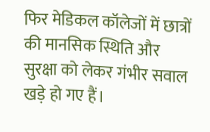फिर मेडिकल कॉलेजों में छात्रों की मानसिक स्थिति और सुरक्षा को लेकर गंभीर सवाल खड़े हो गए हैं।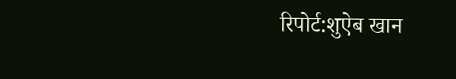रिपोर्ट:शुऐब खान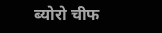ब्योरो चीफ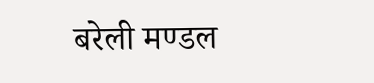बरेली मण्डल